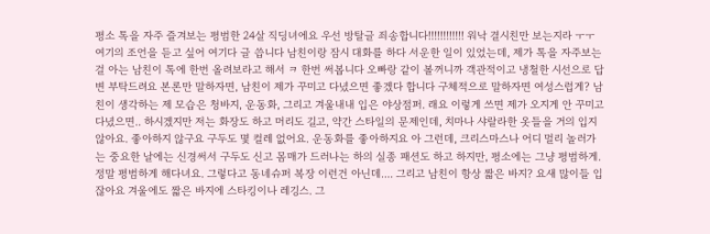평소 톡을 자주 즐겨보는 평범한 24살 직딩녀에요 우선 방탈글 죄송합니다!!!!!!!!!!!! 워낙 결시친만 보는지라 ㅜㅜ 여기의 조언을 듣고 싶어 여기다 글 씁니다 남친이랑 잠시 대화를 하다 서운한 일이 있었는데, 제가 톡을 자주보는걸 아는 남친이 톡에 한번 올려보라고 해서 ㅋ 한번 써봅니다 오빠랑 같이 볼꺼니까 객관적이고 냉철한 시선으로 답변 부탁드려요 본론만 말하자면, 남친이 제가 꾸미고 다녔으면 좋겠다 합니다 구체적으로 말하자면 여성스럽게? 남친이 생각하는 제 모습은 청바지, 운동화, 그리고 겨울내내 입은 야상점퍼. 래요 이렇게 쓰면 제가 오지게 안 꾸미고 다녔으면.. 하시겠지만 저는 화장도 하고 머리도 길고, 약간 스타일의 문제인데, 치마나 샤랄라한 옷들을 거의 입지 않아요. 좋아하지 않구요 구두도 몇 컬레 없어요. 운동화를 좋아하지요 아 그런데, 크리스마스나 어디 멀리 놀러가는 중요한 날에는 신경써서 구두도 신고 몸매가 드러나는 하의 실종 패션도 하고 하지만, 평소에는 그냥 평범하게. 정말 평범하게 해다녀요. 그렇다고 동네슈퍼 복장 이런건 아닌데.... 그리고 남친이 항상 짧은 바지? 요새 많이들 입잖아요 겨울에도 짧은 바지에 스타킹이나 레깅스. 그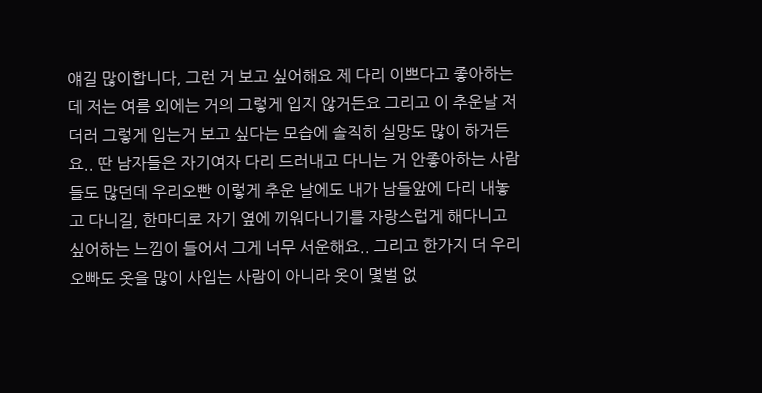얘길 많이합니다, 그런 거 보고 싶어해요 제 다리 이쁘다고 좋아하는데 저는 여름 외에는 거의 그렇게 입지 않거든요 그리고 이 추운날 저더러 그렇게 입는거 보고 싶다는 모습에 솔직히 실망도 많이 하거든요.. 딴 남자들은 자기여자 다리 드러내고 다니는 거 안좋아하는 사람들도 많던데 우리오빤 이렇게 추운 날에도 내가 남들앞에 다리 내놓고 다니길, 한마디로 자기 옆에 끼워다니기를 자랑스럽게 해다니고 싶어하는 느낌이 들어서 그게 너무 서운해요.. 그리고 한가지 더 우리오빠도 옷을 많이 사입는 사람이 아니라 옷이 몇벌 없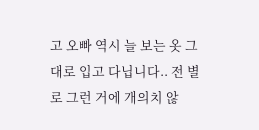고 오빠 역시 늘 보는 옷 그대로 입고 다닙니다.. 전 별로 그런 거에 개의치 않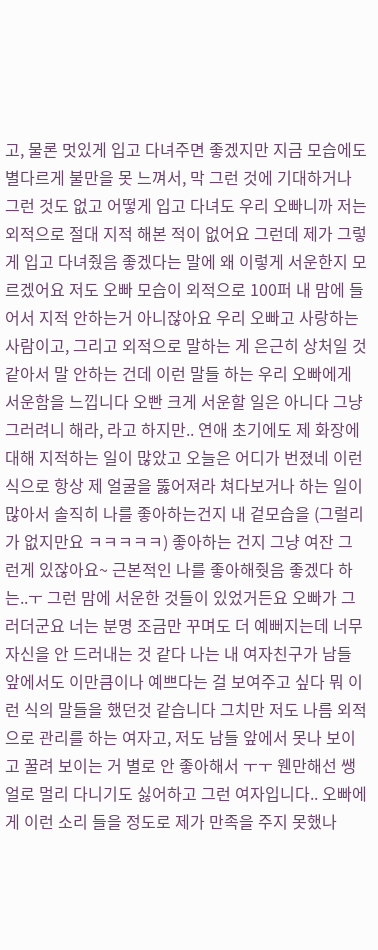고, 물론 멋있게 입고 다녀주면 좋겠지만 지금 모습에도 별다르게 불만을 못 느껴서, 막 그런 것에 기대하거나 그런 것도 없고 어떻게 입고 다녀도 우리 오빠니까 저는 외적으로 절대 지적 해본 적이 없어요 그런데 제가 그렇게 입고 다녀줬음 좋겠다는 말에 왜 이렇게 서운한지 모르겠어요 저도 오빠 모습이 외적으로 100퍼 내 맘에 들어서 지적 안하는거 아니잖아요 우리 오빠고 사랑하는 사람이고, 그리고 외적으로 말하는 게 은근히 상처일 것 같아서 말 안하는 건데 이런 말들 하는 우리 오빠에게 서운함을 느낍니다 오빤 크게 서운할 일은 아니다 그냥 그러려니 해라, 라고 하지만.. 연애 초기에도 제 화장에 대해 지적하는 일이 많았고 오늘은 어디가 번졌네 이런 식으로 항상 제 얼굴을 뚫어져라 쳐다보거나 하는 일이 많아서 솔직히 나를 좋아하는건지 내 겉모습을 (그럴리가 없지만요 ㅋㅋㅋㅋㅋ) 좋아하는 건지 그냥 여잔 그런게 있잖아요~ 근본적인 나를 좋아해줫음 좋겠다 하는..ㅜ 그런 맘에 서운한 것들이 있었거든요 오빠가 그러더군요 너는 분명 조금만 꾸며도 더 예뻐지는데 너무 자신을 안 드러내는 것 같다 나는 내 여자친구가 남들 앞에서도 이만큼이나 예쁘다는 걸 보여주고 싶다 뭐 이런 식의 말들을 했던것 같습니다 그치만 저도 나름 외적으로 관리를 하는 여자고, 저도 남들 앞에서 못나 보이고 꿀려 보이는 거 별로 안 좋아해서 ㅜㅜ 웬만해선 쌩얼로 멀리 다니기도 싫어하고 그런 여자입니다.. 오빠에게 이런 소리 들을 정도로 제가 만족을 주지 못했나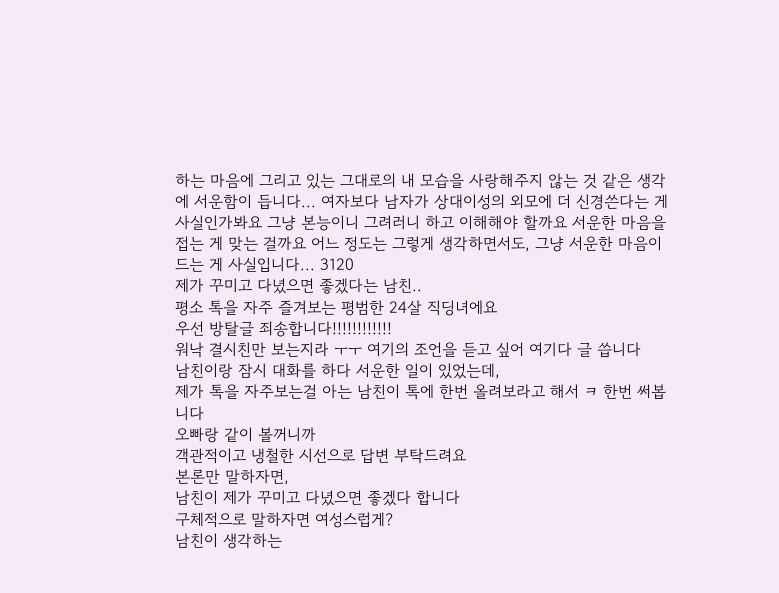하는 마음에 그리고 있는 그대로의 내 모습을 사랑해주지 않는 것 같은 생각에 서운함이 듭니다... 여자보다 남자가 상대이성의 외모에 더 신경쓴다는 게 사실인가봐요 그냥 본능이니 그려러니 하고 이해해야 할까요 서운한 마음을 접는 게 맞는 걸까요 어느 정도는 그렇게 생각하면서도, 그냥 서운한 마음이 드는 게 사실입니다... 3120
제가 꾸미고 다녔으면 좋겠다는 남친..
평소 톡을 자주 즐겨보는 평범한 24살 직딩녀에요
우선 방탈글 죄송합니다!!!!!!!!!!!!
워낙 결시친만 보는지라 ㅜㅜ 여기의 조언을 듣고 싶어 여기다 글 씁니다
남친이랑 잠시 대화를 하다 서운한 일이 있었는데,
제가 톡을 자주보는걸 아는 남친이 톡에 한번 올려보라고 해서 ㅋ 한번 써봅니다
오빠랑 같이 볼꺼니까
객관적이고 냉철한 시선으로 답변 부탁드려요
본론만 말하자면,
남친이 제가 꾸미고 다녔으면 좋겠다 합니다
구체적으로 말하자면 여성스럽게?
남친이 생각하는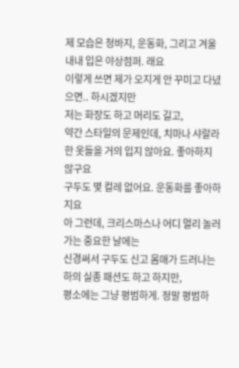제 모습은 청바지, 운동화, 그리고 겨울내내 입은 야상점퍼. 래요
이렇게 쓰면 제가 오지게 안 꾸미고 다녔으면.. 하시겠지만
저는 화장도 하고 머리도 길고,
약간 스타일의 문제인데, 치마나 샤랄라한 옷들을 거의 입지 않아요. 좋아하지 않구요
구두도 몇 컬레 없어요. 운동화를 좋아하지요
아 그런데, 크리스마스나 어디 멀리 놀러가는 중요한 날에는
신경써서 구두도 신고 몸매가 드러나는 하의 실종 패션도 하고 하지만,
평소에는 그냥 평범하게. 정말 평범하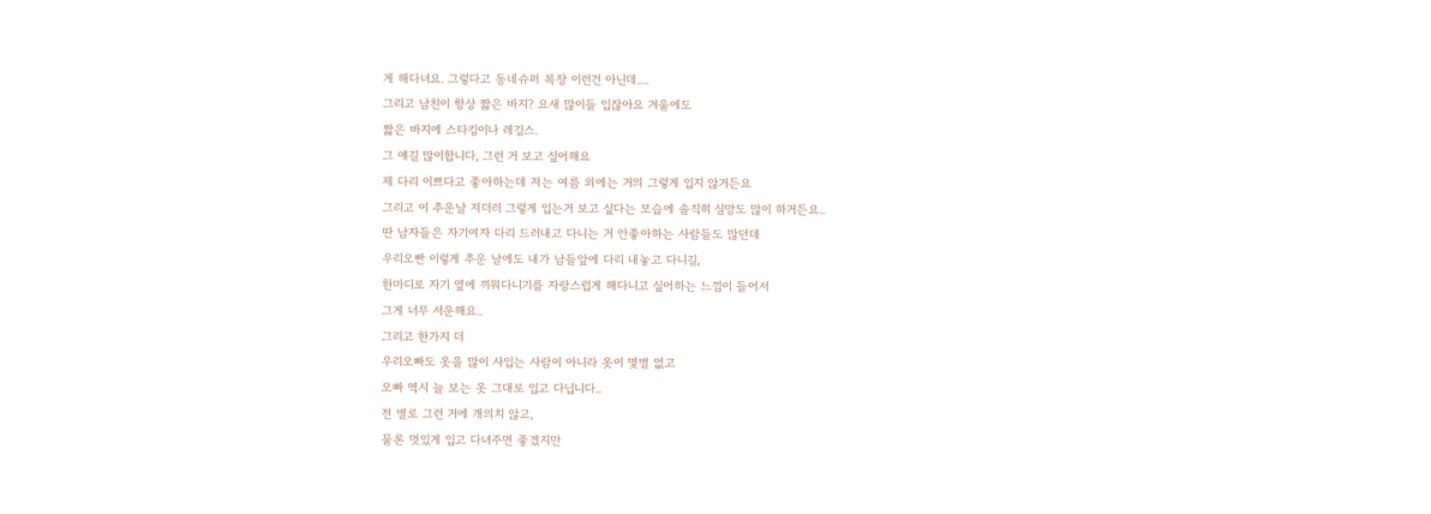게 해다녀요. 그렇다고 동네슈퍼 복장 이런건 아닌데....
그리고 남친이 항상 짧은 바지? 요새 많이들 입잖아요 겨울에도
짧은 바지에 스타킹이나 레깅스.
그 얘길 많이합니다, 그런 거 보고 싶어해요
제 다리 이쁘다고 좋아하는데 저는 여름 외에는 거의 그렇게 입지 않거든요
그리고 이 추운날 저더러 그렇게 입는거 보고 싶다는 모습에 솔직히 실망도 많이 하거든요..
딴 남자들은 자기여자 다리 드러내고 다니는 거 안좋아하는 사람들도 많던데
우리오빤 이렇게 추운 날에도 내가 남들앞에 다리 내놓고 다니길,
한마디로 자기 옆에 끼워다니기를 자랑스럽게 해다니고 싶어하는 느낌이 들어서
그게 너무 서운해요..
그리고 한가지 더
우리오빠도 옷을 많이 사입는 사람이 아니라 옷이 몇벌 없고
오빠 역시 늘 보는 옷 그대로 입고 다닙니다..
전 별로 그런 거에 개의치 않고,
물론 멋있게 입고 다녀주면 좋겠지만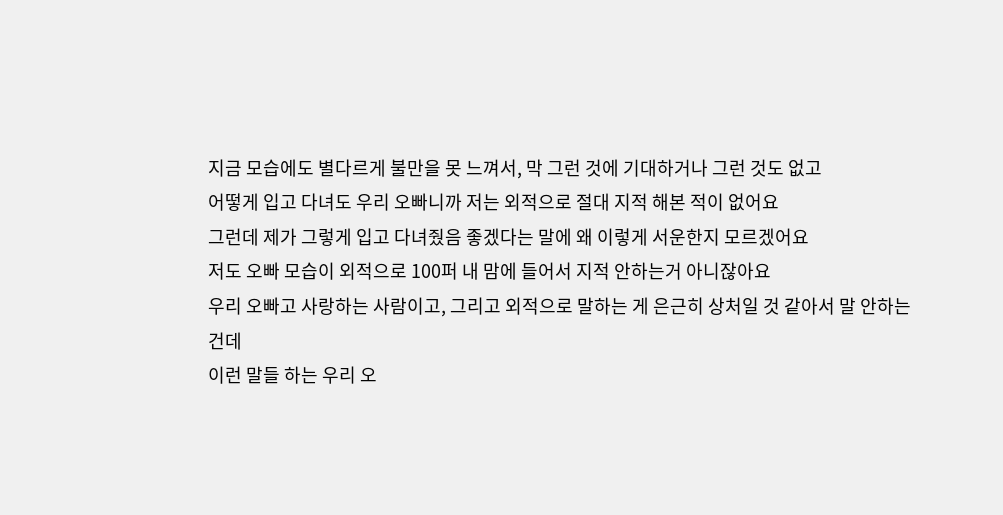지금 모습에도 별다르게 불만을 못 느껴서, 막 그런 것에 기대하거나 그런 것도 없고
어떻게 입고 다녀도 우리 오빠니까 저는 외적으로 절대 지적 해본 적이 없어요
그런데 제가 그렇게 입고 다녀줬음 좋겠다는 말에 왜 이렇게 서운한지 모르겠어요
저도 오빠 모습이 외적으로 100퍼 내 맘에 들어서 지적 안하는거 아니잖아요
우리 오빠고 사랑하는 사람이고, 그리고 외적으로 말하는 게 은근히 상처일 것 같아서 말 안하는 건데
이런 말들 하는 우리 오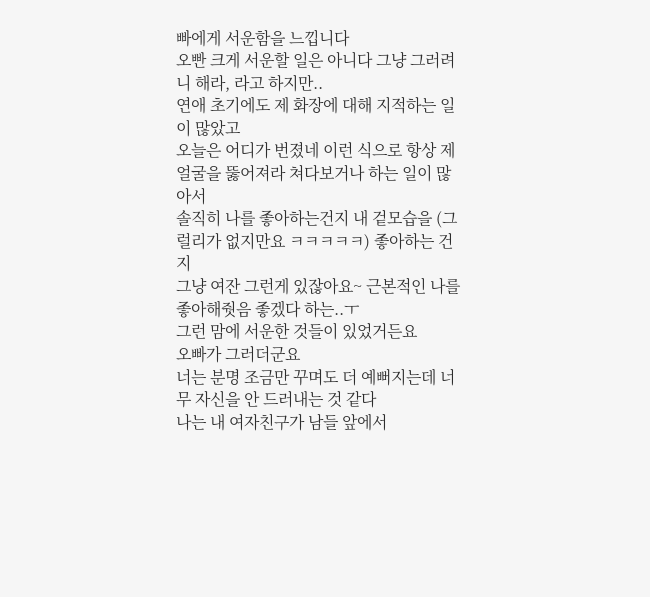빠에게 서운함을 느낍니다
오빤 크게 서운할 일은 아니다 그냥 그러려니 해라, 라고 하지만..
연애 초기에도 제 화장에 대해 지적하는 일이 많았고
오늘은 어디가 번졌네 이런 식으로 항상 제 얼굴을 뚫어져라 쳐다보거나 하는 일이 많아서
솔직히 나를 좋아하는건지 내 겉모습을 (그럴리가 없지만요 ㅋㅋㅋㅋㅋ) 좋아하는 건지
그냥 여잔 그런게 있잖아요~ 근본적인 나를 좋아해줫음 좋겠다 하는..ㅜ
그런 맘에 서운한 것들이 있었거든요
오빠가 그러더군요
너는 분명 조금만 꾸며도 더 예뻐지는데 너무 자신을 안 드러내는 것 같다
나는 내 여자친구가 남들 앞에서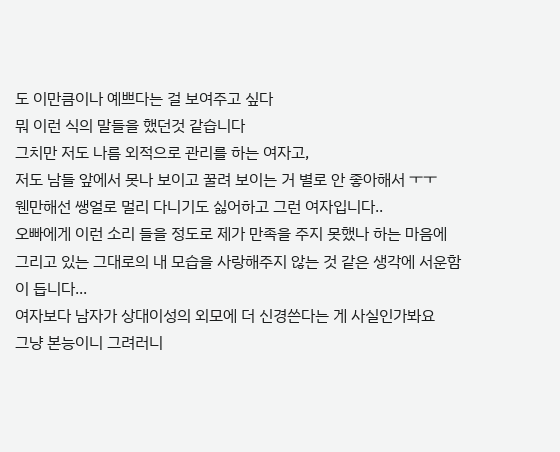도 이만큼이나 예쁘다는 걸 보여주고 싶다
뭐 이런 식의 말들을 했던것 같습니다
그치만 저도 나름 외적으로 관리를 하는 여자고,
저도 남들 앞에서 못나 보이고 꿀려 보이는 거 별로 안 좋아해서 ㅜㅜ
웬만해선 쌩얼로 멀리 다니기도 싫어하고 그런 여자입니다..
오빠에게 이런 소리 들을 정도로 제가 만족을 주지 못했나 하는 마음에
그리고 있는 그대로의 내 모습을 사랑해주지 않는 것 같은 생각에 서운함이 듭니다...
여자보다 남자가 상대이성의 외모에 더 신경쓴다는 게 사실인가봐요
그냥 본능이니 그려러니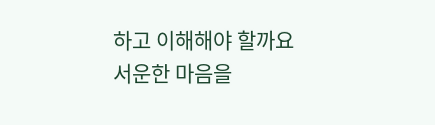하고 이해해야 할까요
서운한 마음을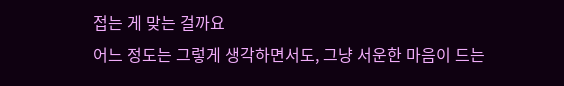접는 게 맞는 걸까요
어느 정도는 그렇게 생각하면서도, 그냥 서운한 마음이 드는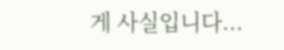게 사실입니다...